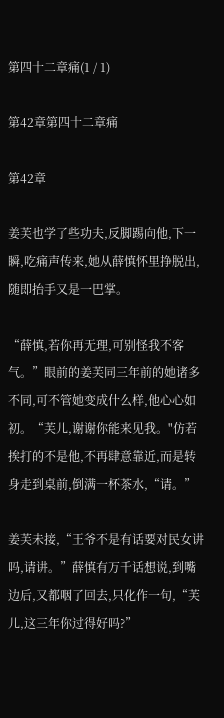第四十二章痛(1 / 1)

第42章第四十二章痛

第42章

姜芙也学了些功夫,反脚踢向他,下一瞬,吃痛声传来,她从薛慎怀里挣脱出,随即抬手又是一巴掌。

“薛慎,若你再无理,可别怪我不客气。”眼前的姜芙同三年前的她诸多不同,可不管她变成什么样,他心心如初。“芙儿,谢谢你能来见我。"仿若挨打的不是他,不再肆意靠近,而是转身走到桌前,倒满一杯茶水,“请。”

姜芙未接,“王爷不是有话要对民女讲吗,请讲。”薛慎有万千话想说,到嘴边后,又都咽了回去,只化作一句,“芙儿,这三年你过得好吗?”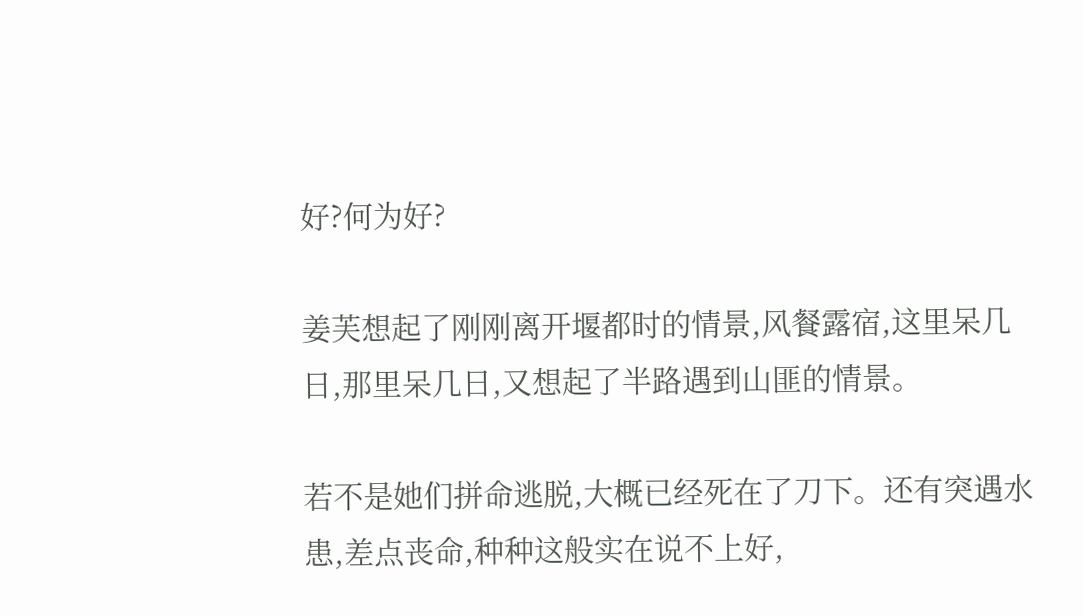好?何为好?

姜芙想起了刚刚离开堰都时的情景,风餐露宿,这里呆几日,那里呆几日,又想起了半路遇到山匪的情景。

若不是她们拼命逃脱,大概已经死在了刀下。还有突遇水患,差点丧命,种种这般实在说不上好,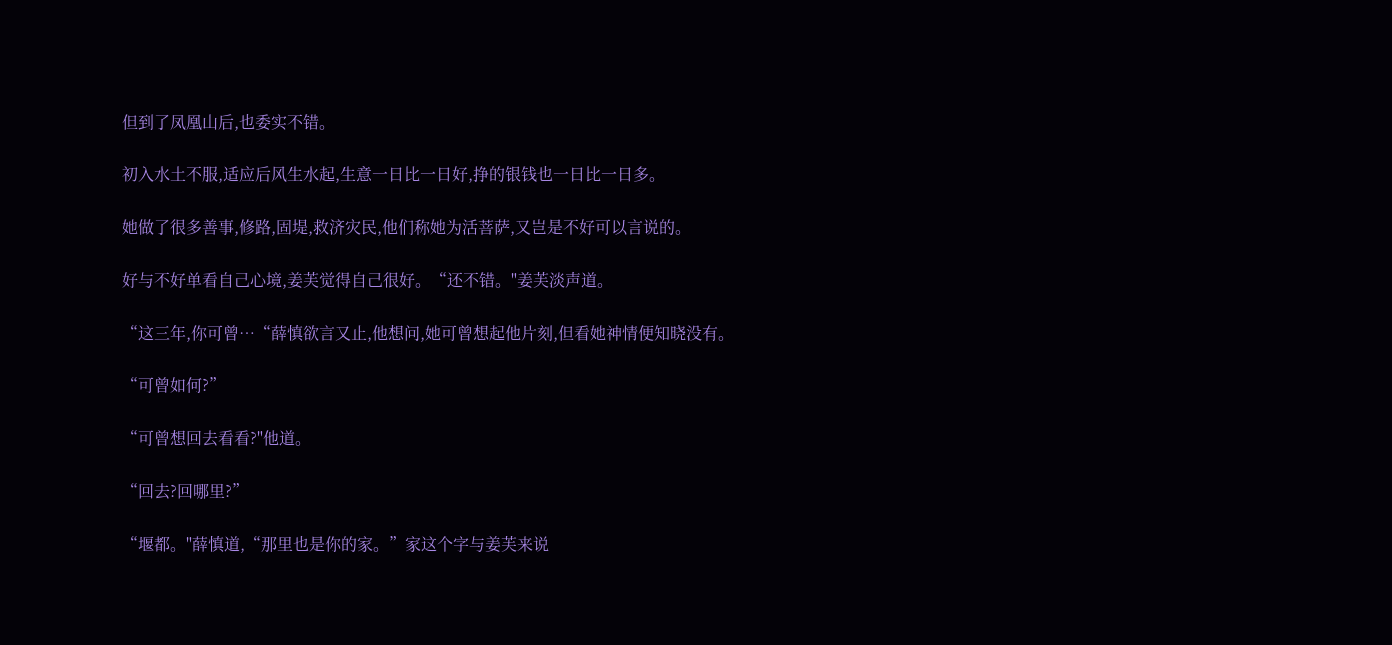但到了凤凰山后,也委实不错。

初入水土不服,适应后风生水起,生意一日比一日好,挣的银钱也一日比一日多。

她做了很多善事,修路,固堤,救济灾民,他们称她为活菩萨,又岂是不好可以言说的。

好与不好单看自己心境,姜芙觉得自己很好。“还不错。"姜芙淡声道。

“这三年,你可曾…“薛慎欲言又止,他想问,她可曾想起他片刻,但看她神情便知晓没有。

“可曾如何?”

“可曾想回去看看?"他道。

“回去?回哪里?”

“堰都。"薛慎道,“那里也是你的家。”家这个字与姜芙来说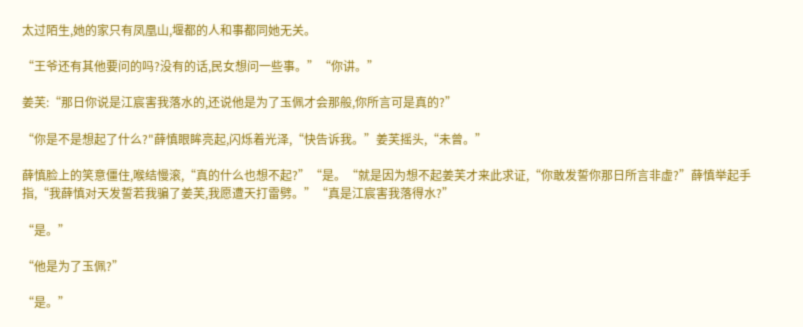太过陌生,她的家只有凤凰山,堰都的人和事都同她无关。

“王爷还有其他要问的吗?没有的话,民女想问一些事。”“你讲。”

姜芙:“那日你说是江宸害我落水的,还说他是为了玉佩才会那般,你所言可是真的?”

“你是不是想起了什么?"薛慎眼眸亮起,闪烁着光泽,“快告诉我。”姜芙摇头,“未曾。”

薛慎脸上的笑意僵住,喉结慢滚,“真的什么也想不起?”“是。“就是因为想不起姜芙才来此求证,“你敢发誓你那日所言非虚?”薛慎举起手指,“我薛慎对天发誓若我骗了姜芙,我愿遭天打雷劈。”“真是江宸害我落得水?”

“是。”

“他是为了玉佩?”

“是。”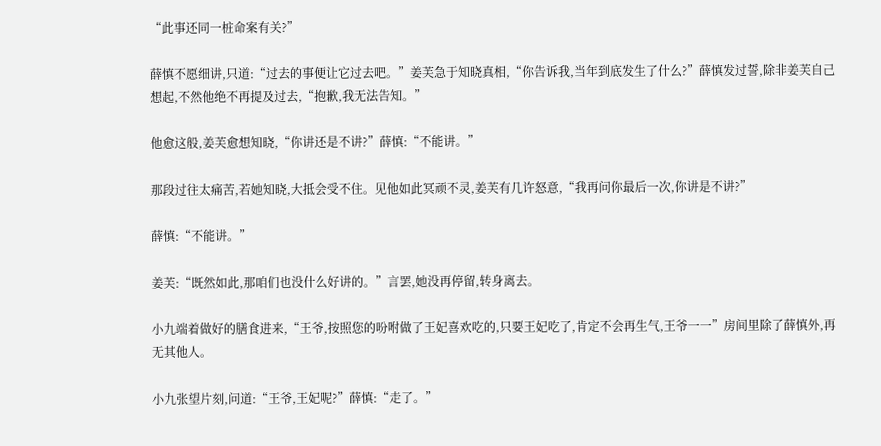“此事还同一桩命案有关?”

薛慎不愿细讲,只道:“过去的事便让它过去吧。”姜芙急于知晓真相,“你告诉我,当年到底发生了什么?”薛慎发过誓,除非姜芙自己想起,不然他绝不再提及过去,“抱歉,我无法告知。”

他愈这般,姜芙愈想知晓,“你讲还是不讲?”薛慎:“不能讲。”

那段过往太痛苦,若她知晓,大抵会受不住。见他如此冥顽不灵,姜芙有几许怒意,“我再问你最后一次,你讲是不讲?”

薛慎:“不能讲。”

姜芙:“既然如此,那咱们也没什么好讲的。”言罢,她没再停留,转身离去。

小九端着做好的膳食进来,“王爷,按照您的吩咐做了王妃喜欢吃的,只要王妃吃了,肯定不会再生气,王爷一一”房间里除了薛慎外,再无其他人。

小九张望片刻,问道:“王爷,王妃呢?”薛慎:“走了。”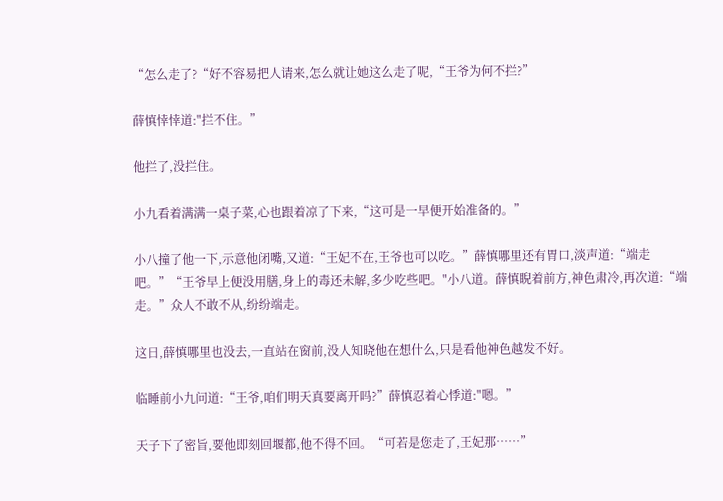“怎么走了?“好不容易把人请来,怎么就让她这么走了呢,“王爷为何不拦?”

薛慎悻悻道:"拦不住。”

他拦了,没拦住。

小九看着满满一桌子菜,心也跟着凉了下来,“这可是一早便开始准备的。”

小八撞了他一下,示意他闭嘴,又道:“王妃不在,王爷也可以吃。”薛慎哪里还有胃口,淡声道:“端走吧。”“王爷早上便没用膳,身上的毒还未解,多少吃些吧。"小八道。薛慎睨着前方,神色肃冷,再次道:“端走。”众人不敢不从,纷纷端走。

这日,薛慎哪里也没去,一直站在窗前,没人知晓他在想什么,只是看他神色越发不好。

临睡前小九问道:“王爷,咱们明天真要离开吗?”薛慎忍着心悸道:"嗯。”

天子下了密旨,要他即刻回堰都,他不得不回。“可若是您走了,王妃那……”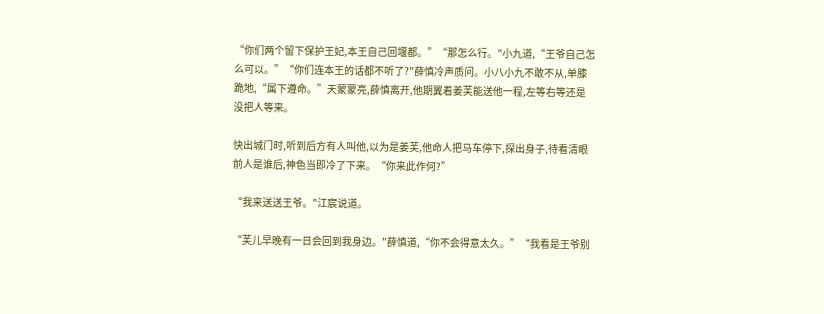“你们两个留下保护王妃,本王自己回堰都。”“那怎么行。"小九道,“王爷自己怎么可以。”“你们连本王的话都不听了?"薛慎冷声质问。小八小九不敢不从,单膝跪地,“属下遵命。”天蒙蒙亮,薛慎离开,他期翼着姜芙能送他一程,左等右等还是没把人等来。

快出城门时,听到后方有人叫他,以为是姜芙,他命人把马车停下,探出身子,待看清眼前人是谁后,神色当即冷了下来。“你来此作何?”

“我来送送王爷。"江宸说道。

“芙儿早晚有一日会回到我身边。"薛慎道,“你不会得意太久。”“我看是王爷别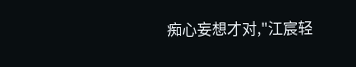痴心妄想才对,"江宸轻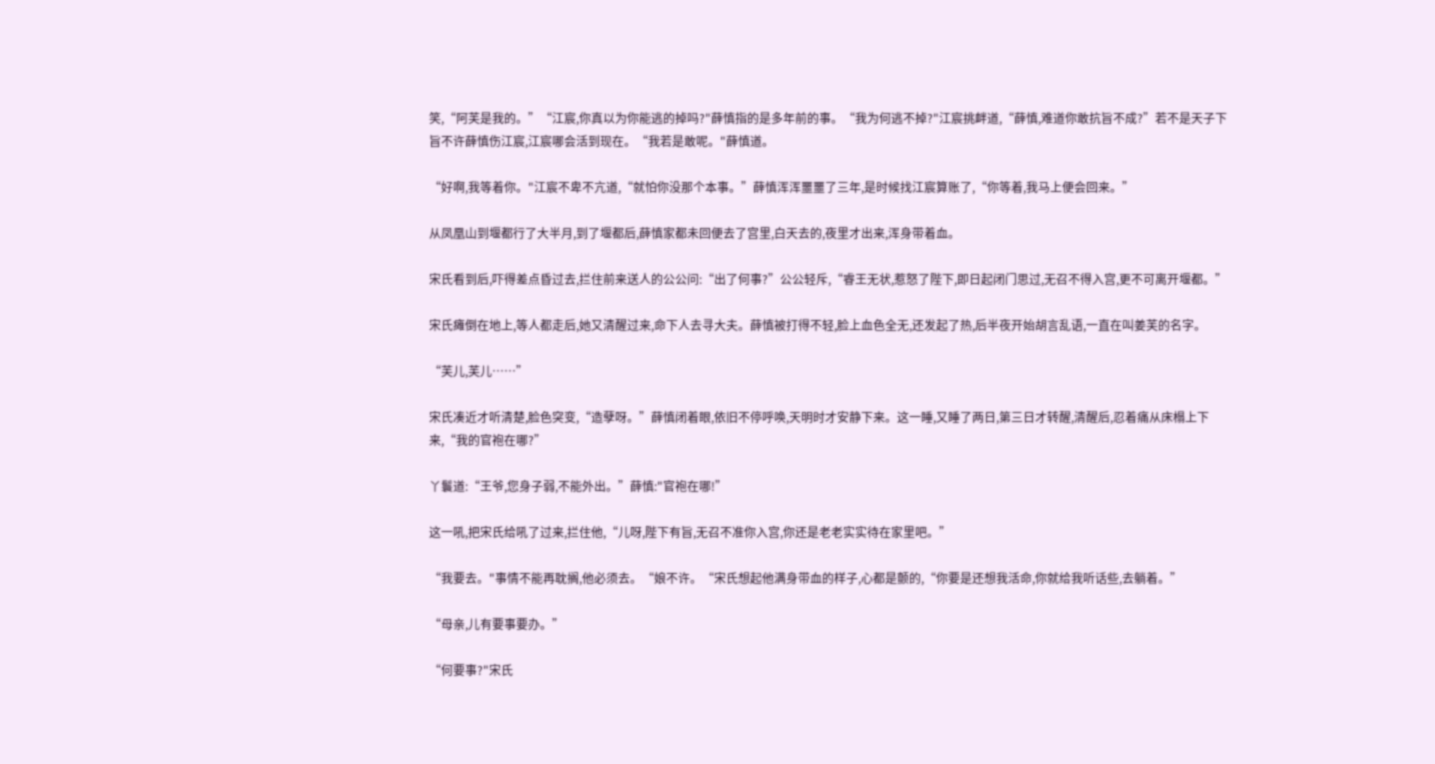笑,“阿芙是我的。”“江宸,你真以为你能逃的掉吗?"薛慎指的是多年前的事。“我为何逃不掉?"江宸挑衅道,“薛慎,难道你敢抗旨不成?”若不是天子下旨不许薛慎伤江宸,江宸哪会活到现在。“我若是敢呢。"薛慎道。

“好啊,我等着你。"江宸不卑不亢道,“就怕你没那个本事。”薛慎浑浑噩噩了三年,是时候找江宸算账了,“你等着,我马上便会回来。”

从凤凰山到堰都行了大半月,到了堰都后,薛慎家都未回便去了宫里,白天去的,夜里才出来,浑身带着血。

宋氏看到后,吓得差点昏过去,拦住前来送人的公公问:“出了何事?”公公轻斥,“睿王无状,惹怒了陛下,即日起闭门思过,无召不得入宫,更不可离开堰都。”

宋氏瘫倒在地上,等人都走后,她又清醒过来,命下人去寻大夫。薛慎被打得不轻,脸上血色全无,还发起了热,后半夜开始胡言乱语,一直在叫姜芙的名字。

“芙儿,芙儿……”

宋氏凑近才听清楚,脸色突变,“造孽呀。”薛慎闭着眼,依旧不停呼唤,天明时才安静下来。这一睡,又睡了两日,第三日才转醒,清醒后,忍着痛从床榻上下来,“我的官袍在哪?”

丫鬟道:“王爷,您身子弱,不能外出。”薛慎:"官袍在哪!”

这一吼,把宋氏给吼了过来,拦住他,“儿呀,陛下有旨,无召不准你入宫,你还是老老实实待在家里吧。”

“我要去。"事情不能再耽搁,他必须去。“娘不许。“宋氏想起他满身带血的样子,心都是颤的,“你要是还想我活命,你就给我听话些,去躺着。”

“母亲,儿有要事要办。”

“何要事?"宋氏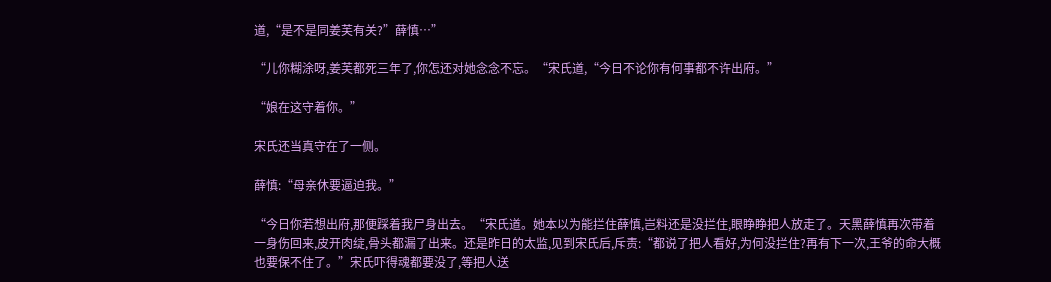道,“是不是同姜芙有关?”薛慎…”

“儿你糊涂呀,姜芙都死三年了,你怎还对她念念不忘。“宋氏道,“今日不论你有何事都不许出府。”

“娘在这守着你。”

宋氏还当真守在了一侧。

薛慎:“母亲休要逼迫我。”

“今日你若想出府,那便踩着我尸身出去。“宋氏道。她本以为能拦住薛慎,岂料还是没拦住,眼睁睁把人放走了。天黑薛慎再次带着一身伤回来,皮开肉绽,骨头都漏了出来。还是昨日的太监,见到宋氏后,斥责:“都说了把人看好,为何没拦住?再有下一次,王爷的命大概也要保不住了。”宋氏吓得魂都要没了,等把人送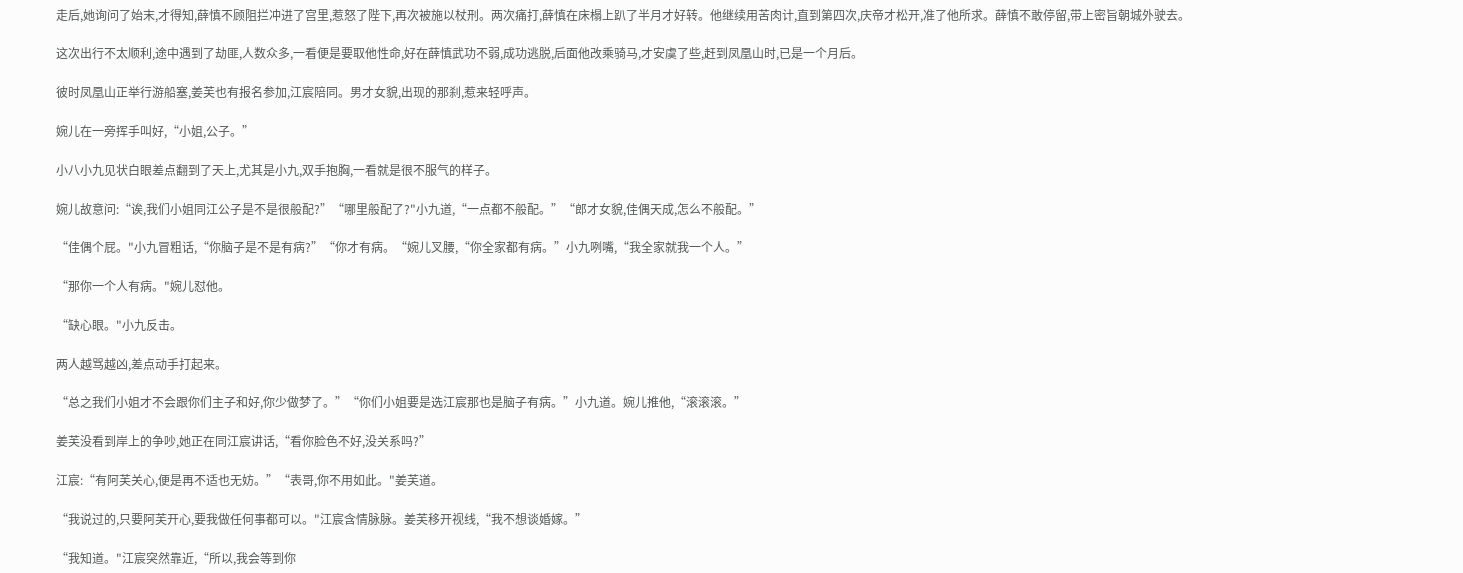走后,她询问了始末,才得知,薛慎不顾阻拦冲进了宫里,惹怒了陛下,再次被施以杖刑。两次痛打,薛慎在床榻上趴了半月才好转。他继续用苦肉计,直到第四次,庆帝才松开,准了他所求。薛慎不敢停留,带上密旨朝城外驶去。

这次出行不太顺利,途中遇到了劫匪,人数众多,一看便是要取他性命,好在薛慎武功不弱,成功逃脱,后面他改乘骑马,才安虞了些,赶到凤凰山时,已是一个月后。

彼时凤凰山正举行游船塞,姜芙也有报名参加,江宸陪同。男才女貌,出现的那刹,惹来轻呼声。

婉儿在一旁挥手叫好,“小姐,公子。”

小八小九见状白眼差点翻到了天上,尤其是小九,双手抱胸,一看就是很不服气的样子。

婉儿故意问:“诶,我们小姐同江公子是不是很般配?”“哪里般配了?"小九道,“一点都不般配。”“郎才女貌,佳偶天成,怎么不般配。”

“佳偶个屁。"小九冒粗话,“你脑子是不是有病?”“你才有病。“婉儿叉腰,“你全家都有病。”小九咧嘴,“我全家就我一个人。”

“那你一个人有病。"婉儿怼他。

“缺心眼。"小九反击。

两人越骂越凶,差点动手打起来。

“总之我们小姐才不会跟你们主子和好,你少做梦了。”“你们小姐要是选江宸那也是脑子有病。”小九道。婉儿推他,“滚滚滚。”

姜芙没看到岸上的争吵,她正在同江宸讲话,“看你脸色不好,没关系吗?”

江宸:“有阿芙关心,便是再不适也无妨。”“表哥,你不用如此。"姜芙道。

“我说过的,只要阿芙开心,要我做任何事都可以。"江宸含情脉脉。姜芙移开视线,“我不想谈婚嫁。”

“我知道。"江宸突然靠近,“所以,我会等到你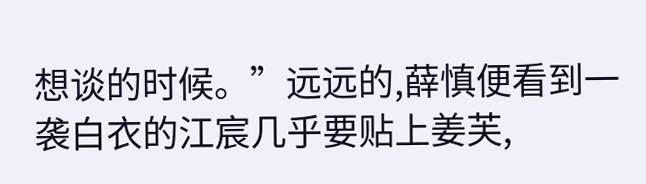想谈的时候。”远远的,薛慎便看到一袭白衣的江宸几乎要贴上姜芙,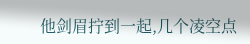他剑眉拧到一起,几个凌空点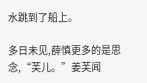水跳到了船上。

多日未见,薛慎更多的是思念,“芙儿。”姜芙闻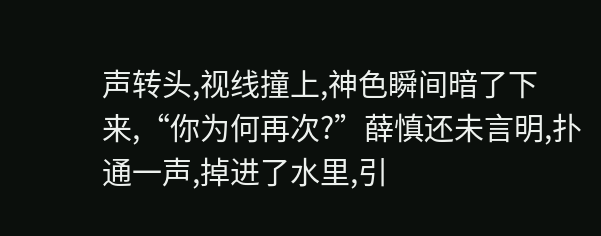声转头,视线撞上,神色瞬间暗了下来,“你为何再次?”薛慎还未言明,扑通一声,掉进了水里,引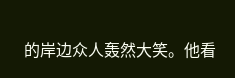的岸边众人轰然大笑。他看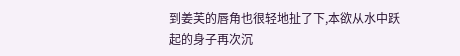到姜芙的唇角也很轻地扯了下,本欲从水中跃起的身子再次沉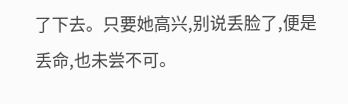了下去。只要她高兴,别说丢脸了,便是丢命,也未尝不可。